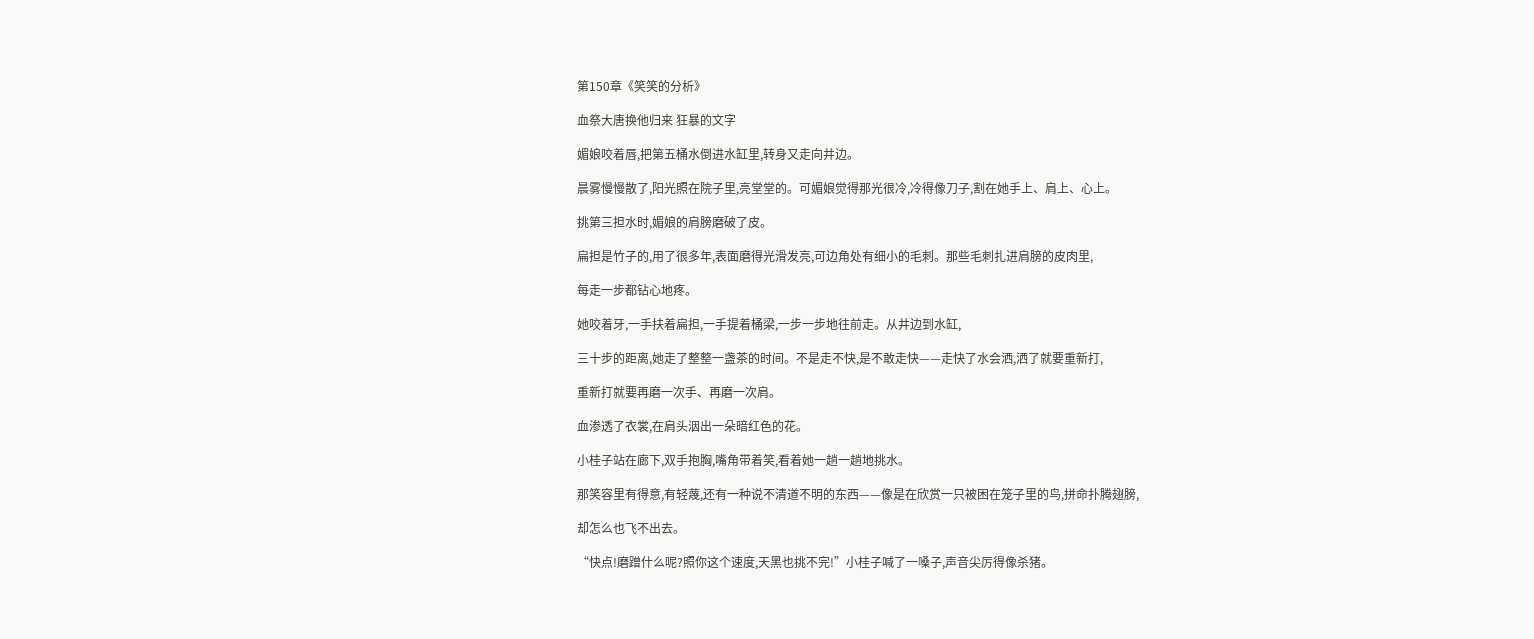第150章《笑笑的分析》

血祭大唐换他归来 狂暴的文字

媚娘咬着唇,把第五桶水倒进水缸里,转身又走向井边。

晨雾慢慢散了,阳光照在院子里,亮堂堂的。可媚娘觉得那光很冷,冷得像刀子,割在她手上、肩上、心上。

挑第三担水时,媚娘的肩膀磨破了皮。

扁担是竹子的,用了很多年,表面磨得光滑发亮,可边角处有细小的毛刺。那些毛刺扎进肩膀的皮肉里,

每走一步都钻心地疼。

她咬着牙,一手扶着扁担,一手提着桶梁,一步一步地往前走。从井边到水缸,

三十步的距离,她走了整整一盏茶的时间。不是走不快,是不敢走快——走快了水会洒,洒了就要重新打,

重新打就要再磨一次手、再磨一次肩。

血渗透了衣裳,在肩头洇出一朵暗红色的花。

小桂子站在廊下,双手抱胸,嘴角带着笑,看着她一趟一趟地挑水。

那笑容里有得意,有轻蔑,还有一种说不清道不明的东西——像是在欣赏一只被困在笼子里的鸟,拼命扑腾翅膀,

却怎么也飞不出去。

“快点!磨蹭什么呢?照你这个速度,天黑也挑不完!”小桂子喊了一嗓子,声音尖厉得像杀猪。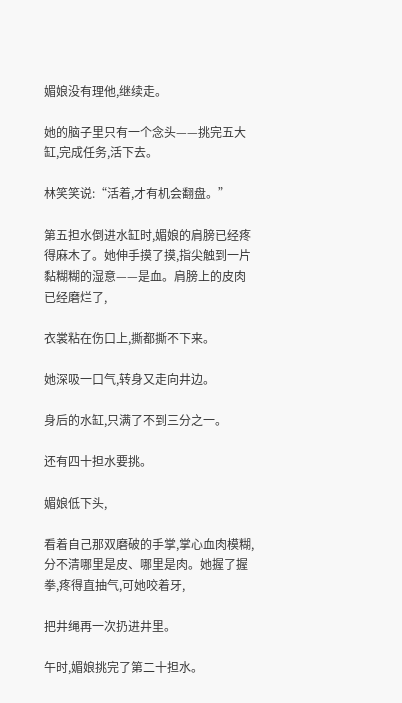媚娘没有理他,继续走。

她的脑子里只有一个念头——挑完五大缸,完成任务,活下去。

林笑笑说:“活着,才有机会翻盘。”

第五担水倒进水缸时,媚娘的肩膀已经疼得麻木了。她伸手摸了摸,指尖触到一片黏糊糊的湿意——是血。肩膀上的皮肉已经磨烂了,

衣裳粘在伤口上,撕都撕不下来。

她深吸一口气,转身又走向井边。

身后的水缸,只满了不到三分之一。

还有四十担水要挑。

媚娘低下头,

看着自己那双磨破的手掌,掌心血肉模糊,分不清哪里是皮、哪里是肉。她握了握拳,疼得直抽气,可她咬着牙,

把井绳再一次扔进井里。

午时,媚娘挑完了第二十担水。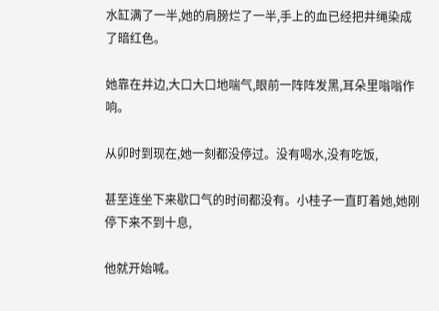水缸满了一半,她的肩膀烂了一半,手上的血已经把井绳染成了暗红色。

她靠在井边,大口大口地喘气,眼前一阵阵发黑,耳朵里嗡嗡作响。

从卯时到现在,她一刻都没停过。没有喝水,没有吃饭,

甚至连坐下来歇口气的时间都没有。小桂子一直盯着她,她刚停下来不到十息,

他就开始喊。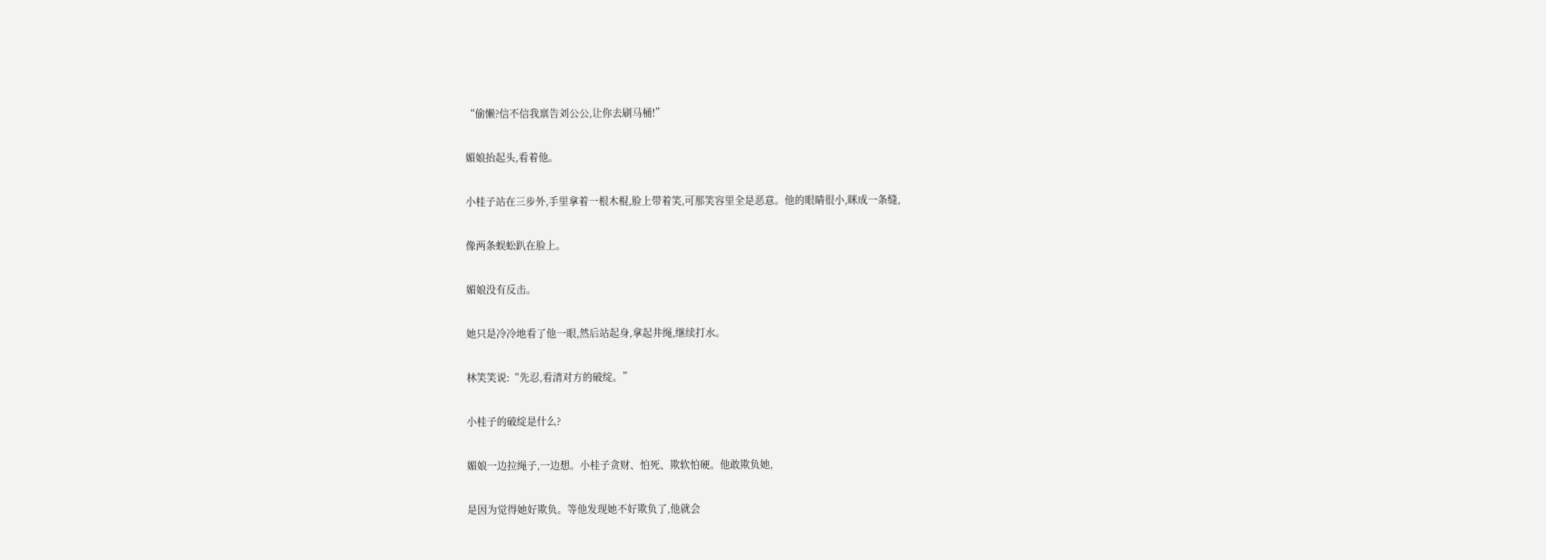“偷懒?信不信我禀告刘公公,让你去刷马桶!”

媚娘抬起头,看着他。

小桂子站在三步外,手里拿着一根木棍,脸上带着笑,可那笑容里全是恶意。他的眼睛很小,眯成一条缝,

像两条蜈蚣趴在脸上。

媚娘没有反击。

她只是冷冷地看了他一眼,然后站起身,拿起井绳,继续打水。

林笑笑说:“先忍,看清对方的破绽。”

小桂子的破绽是什么?

媚娘一边拉绳子,一边想。小桂子贪财、怕死、欺软怕硬。他敢欺负她,

是因为觉得她好欺负。等他发现她不好欺负了,他就会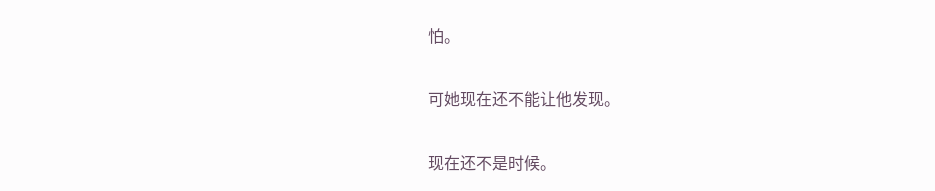怕。

可她现在还不能让他发现。

现在还不是时候。